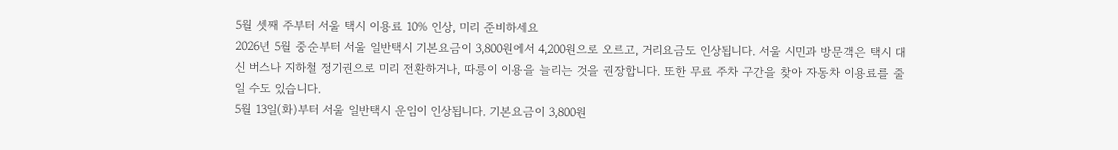5월 셋째 주부터 서울 택시 이용료 10% 인상, 미리 준비하세요
2026년 5월 중순부터 서울 일반택시 기본요금이 3,800원에서 4,200원으로 오르고, 거리요금도 인상됩니다. 서울 시민과 방문객은 택시 대신 버스나 지하철 정기권으로 미리 전환하거나, 따릉이 이용을 늘리는 것을 권장합니다. 또한 무료 주차 구간을 찾아 자동차 이용료를 줄일 수도 있습니다.
5월 13일(화)부터 서울 일반택시 운임이 인상됩니다. 기본요금이 3,800원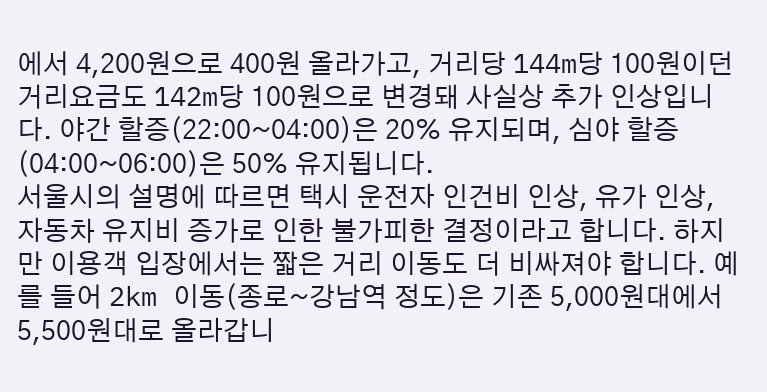에서 4,200원으로 400원 올라가고, 거리당 144m당 100원이던 거리요금도 142m당 100원으로 변경돼 사실상 추가 인상입니다. 야간 할증(22:00~04:00)은 20% 유지되며, 심야 할증(04:00~06:00)은 50% 유지됩니다.
서울시의 설명에 따르면 택시 운전자 인건비 인상, 유가 인상, 자동차 유지비 증가로 인한 불가피한 결정이라고 합니다. 하지만 이용객 입장에서는 짧은 거리 이동도 더 비싸져야 합니다. 예를 들어 2km 이동(종로~강남역 정도)은 기존 5,000원대에서 5,500원대로 올라갑니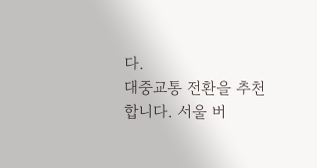다.
대중교통 전환을 추천합니다. 서울 버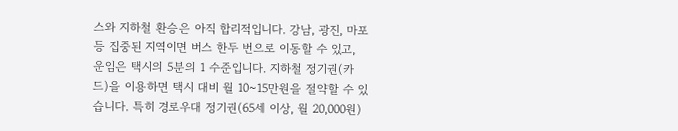스와 지하철 환승은 아직 합리적입니다. 강남, 광진, 마포 등 집중된 지역이면 버스 한두 번으로 이동할 수 있고, 운임은 택시의 5분의 1 수준입니다. 지하철 정기권(카드)을 이용하면 택시 대비 월 10~15만원을 절약할 수 있습니다. 특히 경로우대 정기권(65세 이상, 월 20,000원)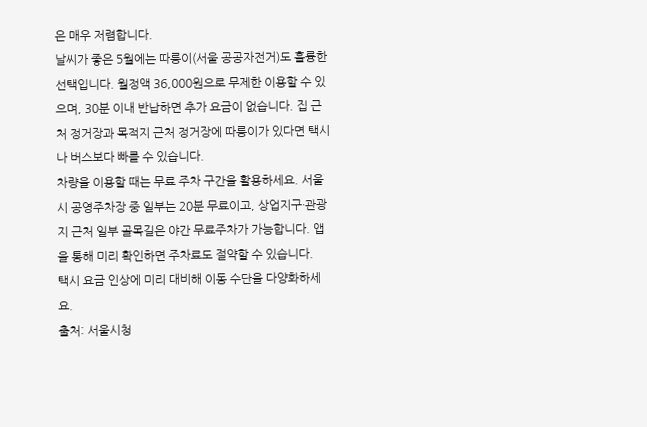은 매우 저렴합니다.
날씨가 좋은 5월에는 따릉이(서울 공공자전거)도 훌륭한 선택입니다. 월정액 36,000원으로 무제한 이용할 수 있으며, 30분 이내 반납하면 추가 요금이 없습니다. 집 근처 정거장과 목적지 근처 정거장에 따릉이가 있다면 택시나 버스보다 빠를 수 있습니다.
차량을 이용할 때는 무료 주차 구간을 활용하세요. 서울시 공영주차장 중 일부는 20분 무료이고, 상업지구·관광지 근처 일부 골목길은 야간 무료주차가 가능합니다. 앱을 통해 미리 확인하면 주차료도 절약할 수 있습니다.
택시 요금 인상에 미리 대비해 이동 수단을 다양화하세요.
출처: 서울시청